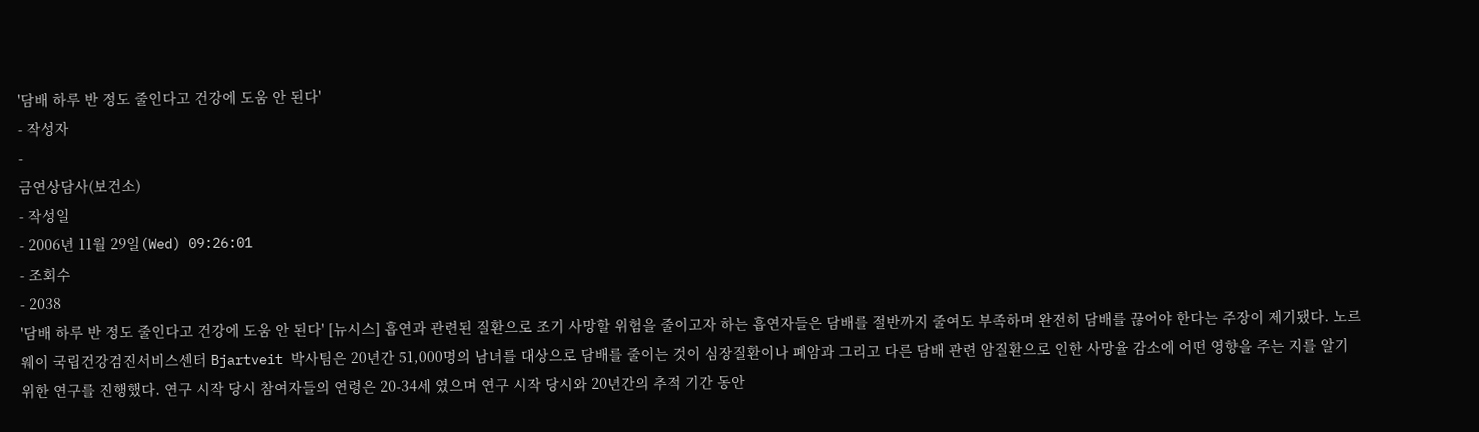'담배 하루 반 정도 줄인다고 건강에 도움 안 된다'
- 작성자
-
금연상담사(보건소)
- 작성일
- 2006년 11월 29일(Wed) 09:26:01
- 조회수
- 2038
'담배 하루 반 정도 줄인다고 건강에 도움 안 된다' [뉴시스] 흡연과 관련된 질환으로 조기 사망할 위험을 줄이고자 하는 흡연자들은 담배를 절반까지 줄여도 부족하며 완전히 담배를 끊어야 한다는 주장이 제기됐다. 노르웨이 국립건강검진서비스센터 Bjartveit 박사팀은 20년간 51,000명의 남녀를 대상으로 담배를 줄이는 것이 심장질환이나 폐암과 그리고 다른 담배 관련 암질환으로 인한 사망율 감소에 어떤 영향을 주는 지를 알기 위한 연구를 진행했다. 연구 시작 당시 참여자들의 연령은 20-34세 였으며 연구 시작 당시와 20년간의 추적 기간 동안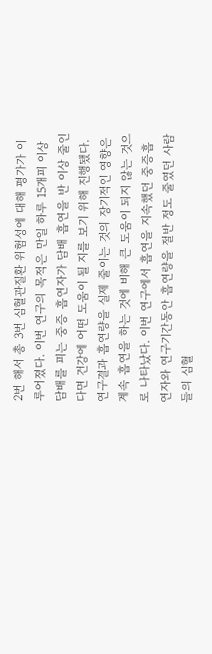2번 해서 총 3번 심혈관질환 위험성에 대해 평가가 이루어졌다. 이번 연구의 목적은 만일 하루 15개피 이상 담배를 피는 중증 흡연자가 담배 흡연을 반 이상 줄인다면 건강에 어떤 도움이 될 지를 보기 위해 진행됐다. 연구결과 흡연량을 실제 줄이는 것의 장기적인 영향은 계속 흡연을 하는 것에 비해 큰 도움이 되지 않는 것으로 나타났다. 이번 연구에서 흡연을 지속했던 중증흡연자와 연구기간동안 흡연량을 절반 정도 줄였던 사람들의 심혈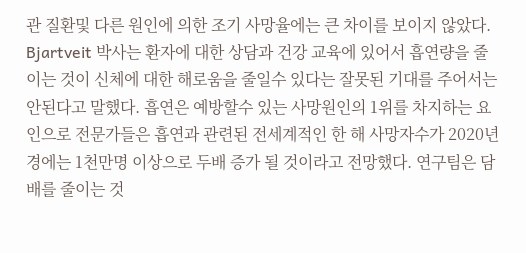관 질환및 다른 원인에 의한 조기 사망율에는 큰 차이를 보이지 않았다. Bjartveit 박사는 환자에 대한 상담과 건강 교육에 있어서 흡연량을 줄이는 것이 신체에 대한 해로움을 줄일수 있다는 잘못된 기대를 주어서는 안된다고 말했다. 흡연은 예방할수 있는 사망원인의 1위를 차지하는 요인으로 전문가들은 흡연과 관련된 전세계적인 한 해 사망자수가 2020년경에는 1천만명 이상으로 두배 증가 될 것이라고 전망했다. 연구팀은 담배를 줄이는 것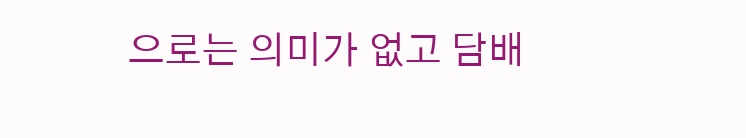으로는 의미가 없고 담배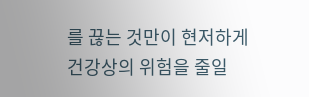를 끊는 것만이 현저하게 건강상의 위험을 줄일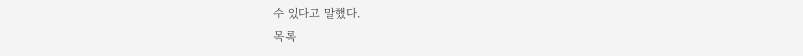수 있다고 말했다.
목록